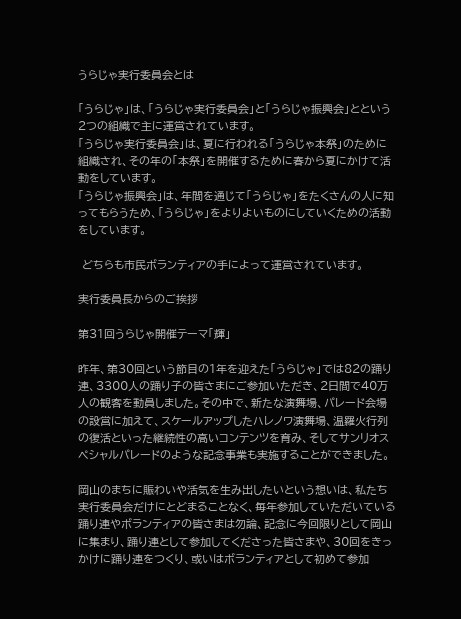うらじゃ実行委員会とは

「うらじゃ」は、「うらじゃ実行委員会」と「うらじゃ振興会」とという2つの組織で主に運営されています。
「うらじゃ実行委員会」は、夏に行われる「うらじゃ本祭」のために組織され、その年の「本祭」を開催するために春から夏にかけて活動をしています。
「うらじゃ振興会」は、年間を通じて「うらじゃ」をたくさんの人に知ってもらうため、「うらじゃ」をよりよいものにしていくための活動をしています。

 どちらも市民ボランティアの手によって運営されています。

実行委員長からのご挨拶

第31回うらじゃ開催テーマ「輝」

昨年、第30回という節目の1年を迎えた「うらじゃ」では82の踊り連、3300人の踊り子の皆さまにご参加いただき、2日間で40万人の観客を動員しました。その中で、新たな演舞場、パレード会場の設営に加えて、スケールアップしたハレノワ演舞場、温羅火行列の復活といった継続性の高いコンテンツを育み、そしてサンリオスペシャルパレードのような記念事業も実施することができました。

岡山のまちに賑わいや活気を生み出したいという想いは、私たち実行委員会だけにとどまることなく、毎年参加していただいている踊り連やボランティアの皆さまは勿論、記念に今回限りとして岡山に集まり、踊り連として参加してくださった皆さまや、30回をきっかけに踊り連をつくり、或いはボランティアとして初めて参加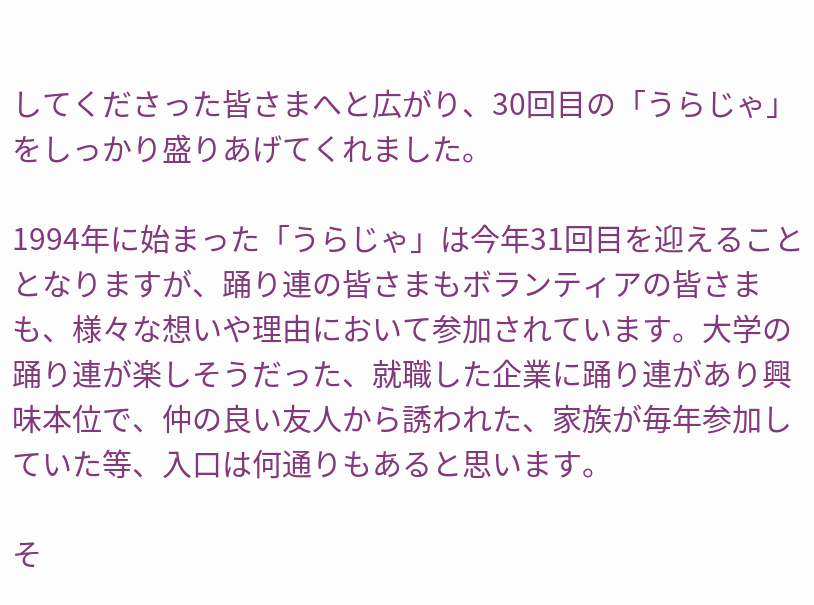してくださった皆さまへと広がり、30回目の「うらじゃ」をしっかり盛りあげてくれました。

1994年に始まった「うらじゃ」は今年31回目を迎えることとなりますが、踊り連の皆さまもボランティアの皆さまも、様々な想いや理由において参加されています。大学の踊り連が楽しそうだった、就職した企業に踊り連があり興味本位で、仲の良い友人から誘われた、家族が毎年参加していた等、入口は何通りもあると思います。

そ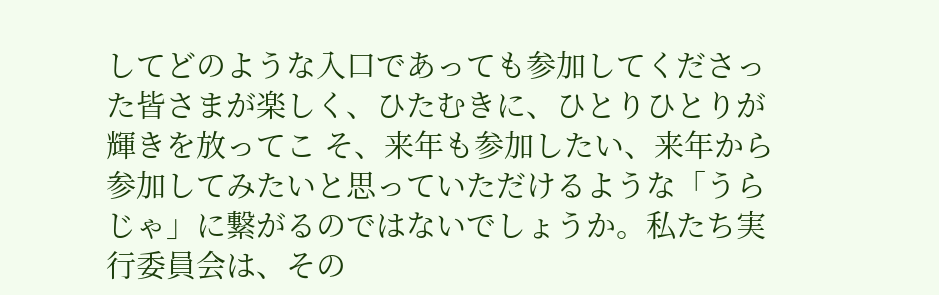してどのような入口であっても参加してくださった皆さまが楽しく、ひたむきに、ひとりひとりが輝きを放ってこ そ、来年も参加したい、来年から参加してみたいと思っていただけるような「うらじゃ」に繋がるのではないでしょうか。私たち実行委員会は、その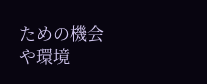ための機会や環境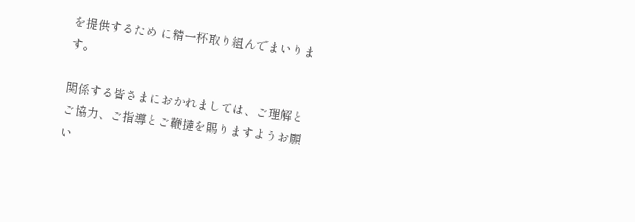を提供するため に精一杯取り組んでまいります。

関係する皆さまにおかれましては、ご理解とご協力、ご指導とご鞭撻を賜りますようお願い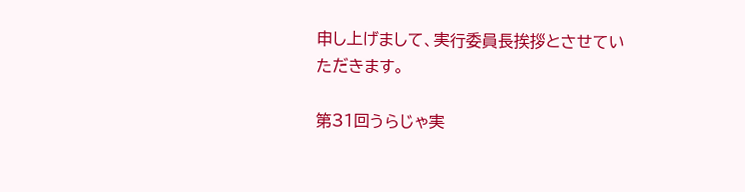申し上げまして、実行委員⾧挨拶とさせていただきます。

第31回うらじゃ実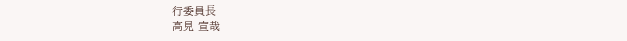行委員⾧
高見 宣哉